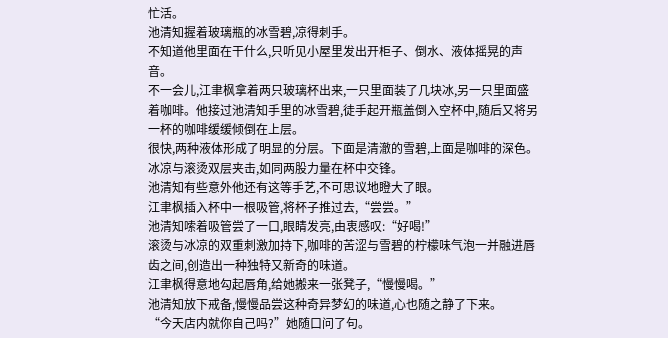忙活。
池清知握着玻璃瓶的冰雪碧,凉得刺手。
不知道他里面在干什么,只听见小屋里发出开柜子、倒水、液体摇晃的声音。
不一会儿,江聿枫拿着两只玻璃杯出来,一只里面装了几块冰,另一只里面盛着咖啡。他接过池清知手里的冰雪碧,徒手起开瓶盖倒入空杯中,随后又将另一杯的咖啡缓缓倾倒在上层。
很快,两种液体形成了明显的分层。下面是清澈的雪碧,上面是咖啡的深色。冰凉与滚烫双层夹击,如同两股力量在杯中交锋。
池清知有些意外他还有这等手艺,不可思议地瞪大了眼。
江聿枫插入杯中一根吸管,将杯子推过去,“尝尝。”
池清知嗦着吸管尝了一口,眼睛发亮,由衷感叹:“好喝!”
滚烫与冰凉的双重刺激加持下,咖啡的苦涩与雪碧的柠檬味气泡一并融进唇齿之间,创造出一种独特又新奇的味道。
江聿枫得意地勾起唇角,给她搬来一张凳子,“慢慢喝。”
池清知放下戒备,慢慢品尝这种奇异梦幻的味道,心也随之静了下来。
“今天店内就你自己吗?”她随口问了句。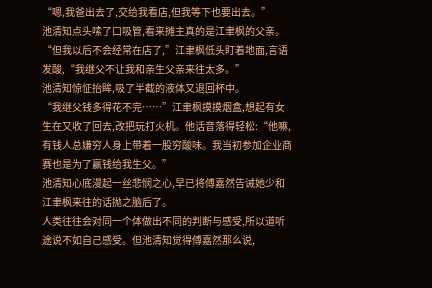“嗯,我爸出去了,交给我看店,但我等下也要出去。”
池清知点头嗦了口吸管,看来摊主真的是江聿枫的父亲。
“但我以后不会经常在店了,”江聿枫低头盯着地面,言语发酸,“我继父不让我和亲生父亲来往太多。”
池清知惊怔抬眸,吸了半截的液体又退回杯中。
“我继父钱多得花不完……”江聿枫摸摸烟盒,想起有女生在又收了回去,改把玩打火机。他话音落得轻松:“他嘛,有钱人总嫌穷人身上带着一股穷酸味。我当初参加企业商赛也是为了赢钱给我生父。”
池清知心底漫起一丝悲悯之心,早已将傅嘉然告诫她少和江聿枫来往的话抛之脑后了。
人类往往会对同一个体做出不同的判断与感受,所以道听途说不如自己感受。但池清知觉得傅嘉然那么说,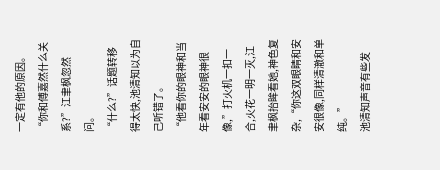一定有他的原因。
“你和傅嘉然什么关系?”江聿枫忽然问。
“什么?”话题转移得太快,池清知以为自己听错了。
“他看你的眼神和当年看安安的眼神很像,”打火机一扣一合,火花一明一灭,江聿枫抬眸看她,神色复杂,“你这双眼睛和安安很像,同样清澈和单纯。”
池清知声音有些发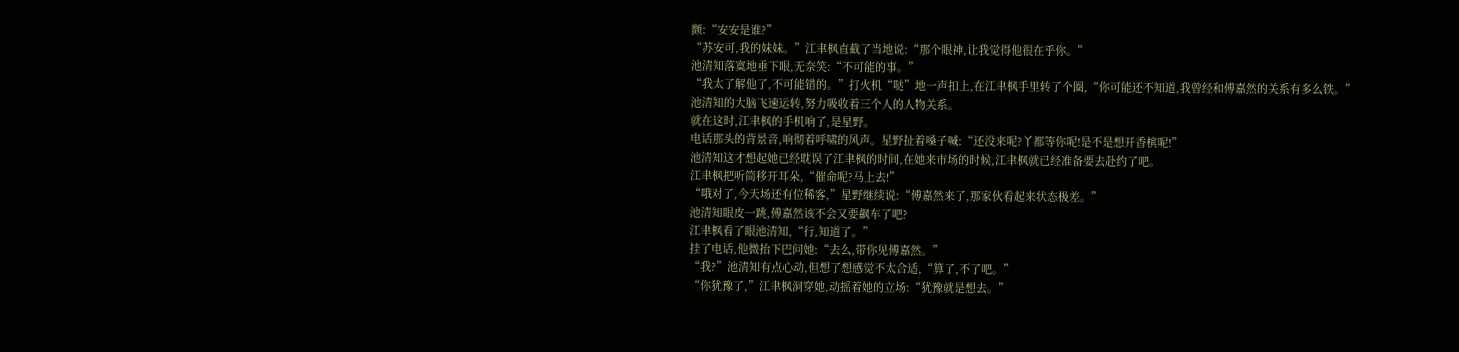颤:“安安是谁?”
“苏安可,我的妹妹。”江聿枫直截了当地说:“那个眼神,让我觉得他很在乎你。”
池清知落寞地垂下眼,无奈笑:“不可能的事。”
“我太了解他了,不可能错的。”打火机“哒”地一声扣上,在江聿枫手里转了个圈,“你可能还不知道,我曾经和傅嘉然的关系有多么铁。”
池清知的大脑飞速运转,努力吸收着三个人的人物关系。
就在这时,江聿枫的手机响了,是星野。
电话那头的背景音,响彻着呼啸的风声。星野扯着嗓子喊:“还没来呢?丫都等你呢!是不是想开香槟呢!”
池清知这才想起她已经耽误了江聿枫的时间,在她来市场的时候,江聿枫就已经准备要去赴约了吧。
江聿枫把听筒移开耳朵,“催命呢?马上去!”
“哦对了,今天场还有位稀客,”星野继续说:“傅嘉然来了,那家伙看起来状态极差。”
池清知眼皮一跳,傅嘉然该不会又要飙车了吧?
江聿枫看了眼池清知,“行,知道了。”
挂了电话,他微抬下巴问她:“去么,带你见傅嘉然。”
“我?”池清知有点心动,但想了想感觉不太合适,“算了,不了吧。”
“你犹豫了,”江聿枫洞穿她,动摇着她的立场:“犹豫就是想去。”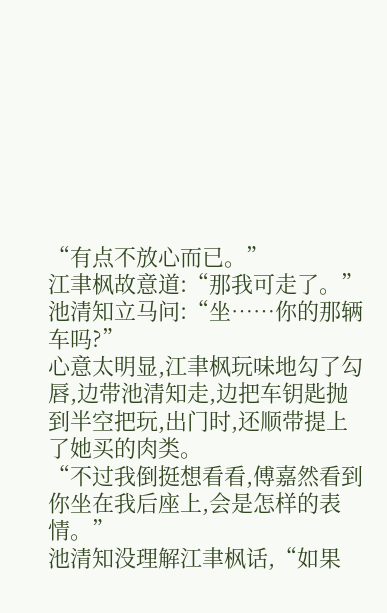“有点不放心而已。”
江聿枫故意道:“那我可走了。”
池清知立马问:“坐……你的那辆车吗?”
心意太明显,江聿枫玩味地勾了勾唇,边带池清知走,边把车钥匙抛到半空把玩,出门时,还顺带提上了她买的肉类。
“不过我倒挺想看看,傅嘉然看到你坐在我后座上,会是怎样的表情。”
池清知没理解江聿枫话,“如果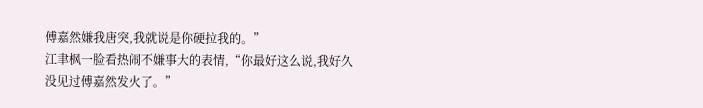傅嘉然嫌我唐突,我就说是你硬拉我的。”
江聿枫一脸看热闹不嫌事大的表情,“你最好这么说,我好久没见过傅嘉然发火了。”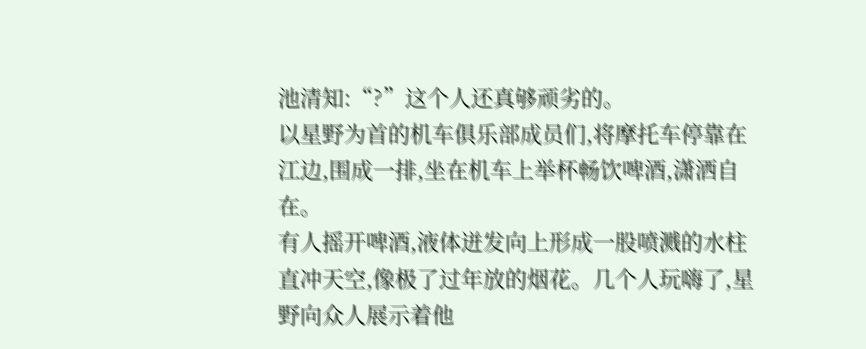池清知:“?”这个人还真够顽劣的。
以星野为首的机车俱乐部成员们,将摩托车停靠在江边,围成一排,坐在机车上举杯畅饮啤酒,潇洒自在。
有人摇开啤酒,液体迸发向上形成一股喷溅的水柱直冲天空,像极了过年放的烟花。几个人玩嗨了,星野向众人展示着他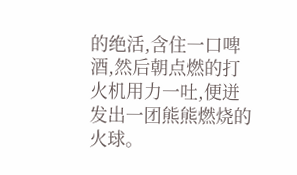的绝活,含住一口啤酒,然后朝点燃的打火机用力一吐,便迸发出一团熊熊燃烧的火球。